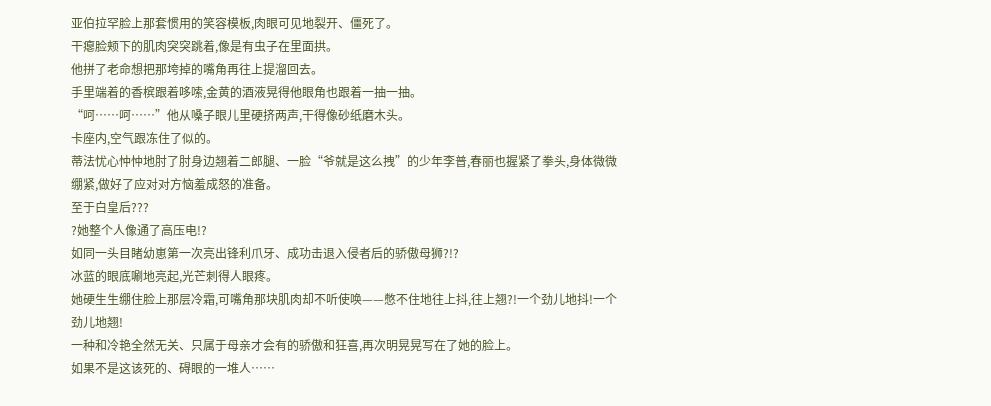亚伯拉罕脸上那套惯用的笑容模板,肉眼可见地裂开、僵死了。
干瘪脸颊下的肌肉突突跳着,像是有虫子在里面拱。
他拼了老命想把那垮掉的嘴角再往上提溜回去。
手里端着的香槟跟着哆嗦,金黄的酒液晃得他眼角也跟着一抽一抽。
“呵……呵……”他从嗓子眼儿里硬挤两声,干得像砂纸磨木头。
卡座内,空气跟冻住了似的。
蒂法忧心忡忡地肘了肘身边翘着二郎腿、一脸“爷就是这么拽”的少年李普,春丽也握紧了拳头,身体微微绷紧,做好了应对对方恼羞成怒的准备。
至于白皇后???
?她整个人像通了高压电!?
如同一头目睹幼崽第一次亮出锋利爪牙、成功击退入侵者后的骄傲母狮?!?
冰蓝的眼底唰地亮起,光芒刺得人眼疼。
她硬生生绷住脸上那层冷霜,可嘴角那块肌肉却不听使唤——憋不住地往上抖,往上翘?!一个劲儿地抖!一个劲儿地翘!
一种和冷艳全然无关、只属于母亲才会有的骄傲和狂喜,再次明晃晃写在了她的脸上。
如果不是这该死的、碍眼的一堆人……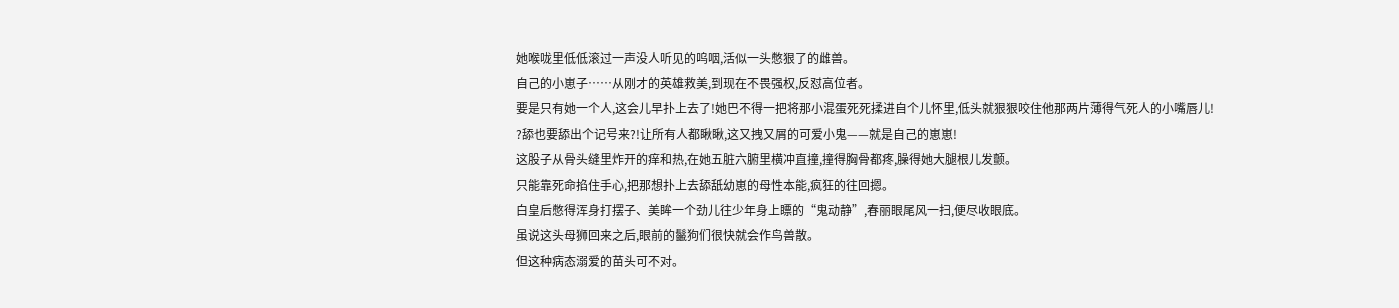她喉咙里低低滚过一声没人听见的呜咽,活似一头憋狠了的雌兽。
自己的小崽子……从刚才的英雄救美,到现在不畏强权,反怼高位者。
要是只有她一个人,这会儿早扑上去了!她巴不得一把将那小混蛋死死揉进自个儿怀里,低头就狠狠咬住他那两片薄得气死人的小嘴唇儿!
?舔也要舔出个记号来?!让所有人都瞅瞅,这又拽又屑的可爱小鬼——就是自己的崽崽!
这股子从骨头缝里炸开的痒和热,在她五脏六腑里横冲直撞,撞得胸骨都疼,臊得她大腿根儿发颤。
只能靠死命掐住手心,把那想扑上去舔舐幼崽的母性本能,疯狂的往回摁。
白皇后憋得浑身打摆子、美眸一个劲儿往少年身上瞟的“鬼动静”,春丽眼尾风一扫,便尽收眼底。
虽说这头母狮回来之后,眼前的鬣狗们很快就会作鸟兽散。
但这种病态溺爱的苗头可不对。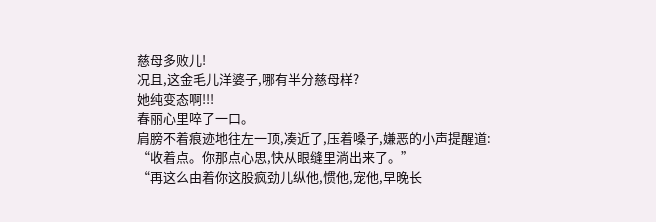慈母多败儿!
况且,这金毛儿洋婆子,哪有半分慈母样?
她纯变态啊!!!
春丽心里啐了一口。
肩膀不着痕迹地往左一顶,凑近了,压着嗓子,嫌恶的小声提醒道:
“收着点。你那点心思,快从眼缝里淌出来了。”
“再这么由着你这股疯劲儿纵他,惯他,宠他,早晚长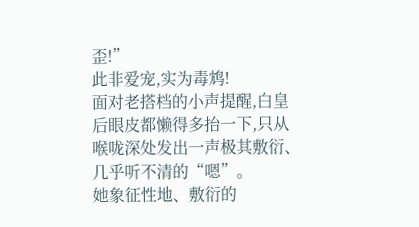歪!”
此非爱宠,实为毒鸩!
面对老搭档的小声提醒,白皇后眼皮都懒得多抬一下,只从喉咙深处发出一声极其敷衍、几乎听不清的“嗯”。
她象征性地、敷衍的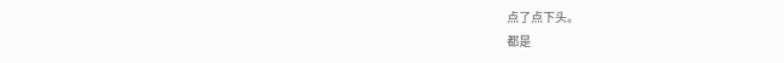点了点下头。
都是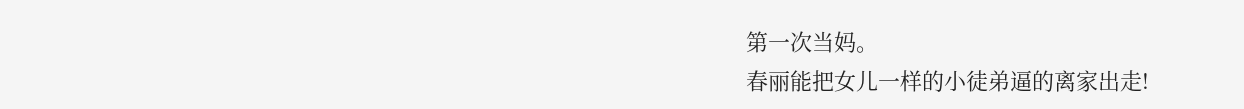第一次当妈。
春丽能把女儿一样的小徒弟逼的离家出走!